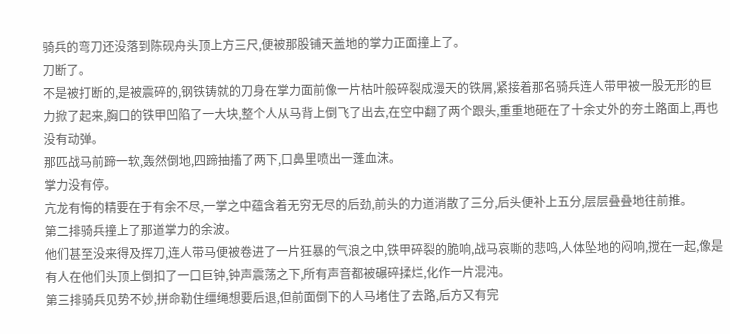骑兵的弯刀还没落到陈砚舟头顶上方三尺,便被那股铺天盖地的掌力正面撞上了。
刀断了。
不是被打断的,是被震碎的,钢铁铸就的刀身在掌力面前像一片枯叶般碎裂成漫天的铁屑,紧接着那名骑兵连人带甲被一股无形的巨力掀了起来,胸口的铁甲凹陷了一大块,整个人从马背上倒飞了出去,在空中翻了两个跟头,重重地砸在了十余丈外的夯土路面上,再也没有动弹。
那匹战马前蹄一软,轰然倒地,四蹄抽搐了两下,口鼻里喷出一蓬血沫。
掌力没有停。
亢龙有悔的精要在于有余不尽,一掌之中蕴含着无穷无尽的后劲,前头的力道消散了三分,后头便补上五分,层层叠叠地往前推。
第二排骑兵撞上了那道掌力的余波。
他们甚至没来得及挥刀,连人带马便被卷进了一片狂暴的气浪之中,铁甲碎裂的脆响,战马哀嘶的悲鸣,人体坠地的闷响,搅在一起,像是有人在他们头顶上倒扣了一口巨钟,钟声震荡之下,所有声音都被碾碎揉烂,化作一片混沌。
第三排骑兵见势不妙,拼命勒住缰绳想要后退,但前面倒下的人马堵住了去路,后方又有完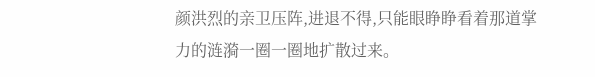颜洪烈的亲卫压阵,进退不得,只能眼睁睁看着那道掌力的涟漪一圈一圈地扩散过来。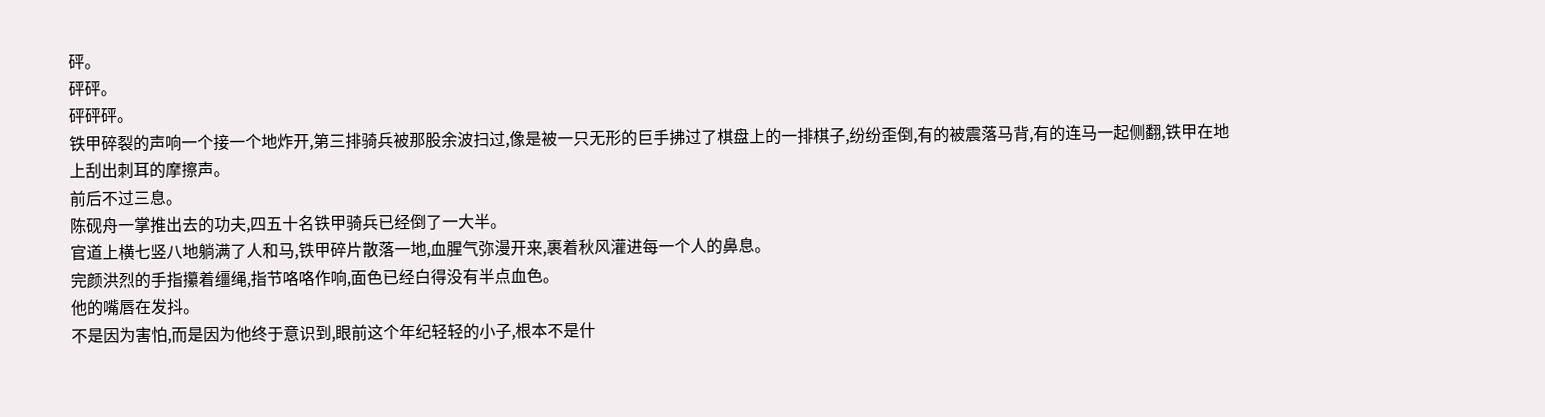砰。
砰砰。
砰砰砰。
铁甲碎裂的声响一个接一个地炸开,第三排骑兵被那股余波扫过,像是被一只无形的巨手拂过了棋盘上的一排棋子,纷纷歪倒,有的被震落马背,有的连马一起侧翻,铁甲在地上刮出刺耳的摩擦声。
前后不过三息。
陈砚舟一掌推出去的功夫,四五十名铁甲骑兵已经倒了一大半。
官道上横七竖八地躺满了人和马,铁甲碎片散落一地,血腥气弥漫开来,裹着秋风灌进每一个人的鼻息。
完颜洪烈的手指攥着缰绳,指节咯咯作响,面色已经白得没有半点血色。
他的嘴唇在发抖。
不是因为害怕,而是因为他终于意识到,眼前这个年纪轻轻的小子,根本不是什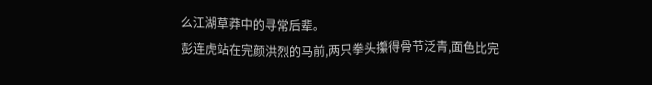么江湖草莽中的寻常后辈。
彭连虎站在完颜洪烈的马前,两只拳头攥得骨节泛青,面色比完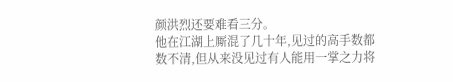颜洪烈还要难看三分。
他在江湖上厮混了几十年,见过的高手数都数不清,但从来没见过有人能用一掌之力将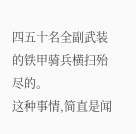四五十名全副武装的铁甲骑兵横扫殆尽的。
这种事情,简直是闻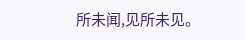所未闻,见所未见。